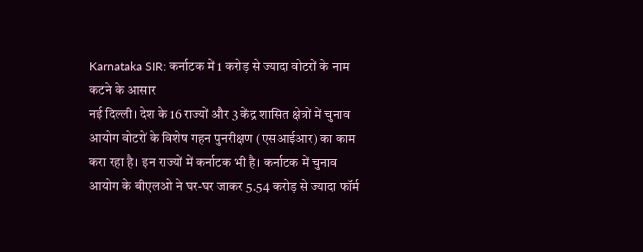Karnataka SIR: कर्नाटक में 1 करोड़ से ज्यादा वोटरों के नाम कटने के आसार
नई दिल्ली। देश के 16 राज्यों और 3 केंद्र शासित क्षेत्रों में चुनाव आयोग वोटरों के विशेष गहन पुनरीक्षण (एसआईआर) का काम करा रहा है। इन राज्यों में कर्नाटक भी है। कर्नाटक में चुनाव आयोग के बीएलओ ने घर-घर जाकर 5.54 करोड़ से ज्यादा फॉर्म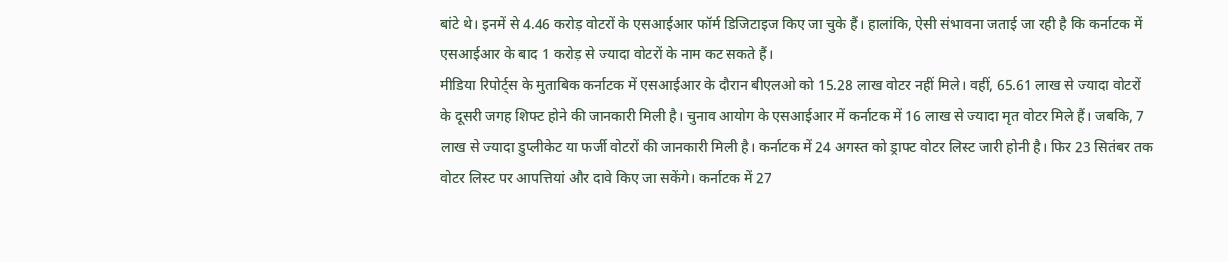बांटे थे। इनमें से 4.46 करोड़ वोटरों के एसआईआर फॉर्म डिजिटाइज किए जा चुके हैं। हालांकि, ऐसी संभावना जताई जा रही है कि कर्नाटक में एसआईआर के बाद 1 करोड़ से ज्यादा वोटरों के नाम कट सकते हैं।
मीडिया रिपोर्ट्स के मुताबिक कर्नाटक में एसआईआर के दौरान बीएलओ को 15.28 लाख वोटर नहीं मिले। वहीं, 65.61 लाख से ज्यादा वोटरों के दूसरी जगह शिफ्ट होने की जानकारी मिली है। चुनाव आयोग के एसआईआर में कर्नाटक में 16 लाख से ज्यादा मृत वोटर मिले हैं। जबकि, 7 लाख से ज्यादा डुप्लीकेट या फर्जी वोटरों की जानकारी मिली है। कर्नाटक में 24 अगस्त को ड्राफ्ट वोटर लिस्ट जारी होनी है। फिर 23 सितंबर तक वोटर लिस्ट पर आपत्तियां और दावे किए जा सकेंगे। कर्नाटक में 27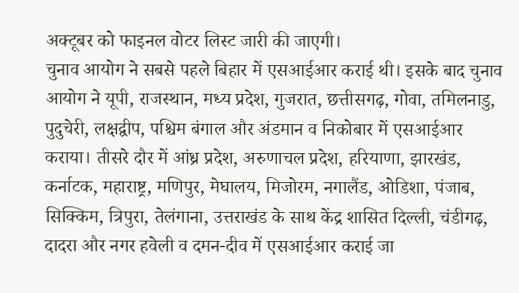अक्टूबर को फाइनल वोटर लिस्ट जारी की जाएगी।
चुनाव आयोग ने सबसे पहले बिहार में एसआईआर कराई थी। इसके बाद चुनाव आयोग ने यूपी, राजस्थान, मध्य प्रदेश, गुजरात, छत्तीसगढ़, गोवा, तमिलनाडु, पुदुचेरी, लक्षद्वीप, पश्चिम बंगाल और अंडमान व निकोबार में एसआईआर कराया। तीसरे दौर में आंध्र प्रदेश, अरुणाचल प्रदेश, हरियाणा, झारखंड, कर्नाटक, महाराष्ट्र, मणिपुर, मेघालय, मिजोरम, नगालैंड, ओडिशा, पंजाब, सिक्किम, त्रिपुरा, तेलंगाना, उत्तराखंड के साथ केंद्र शासित दिल्ली, चंडीगढ़, दादरा और नगर हवेली व दमन-दीव में एसआईआर कराई जा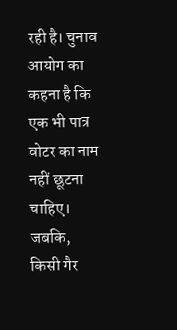रही है। चुनाव आयोग का कहना है कि एक भी पात्र वोटर का नाम नहीं छूटना चाहिए। जबकि, किसी गैर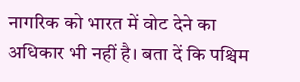नागरिक को भारत में वोट देने का अधिकार भी नहीं है। बता दें कि पश्चिम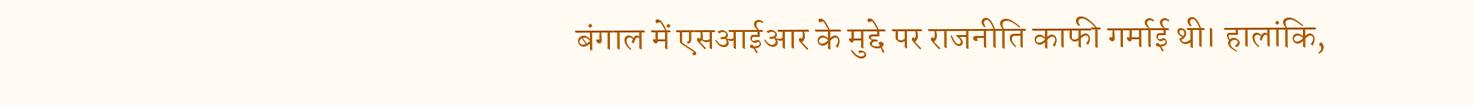बंगाल में एसआईआर के मुद्दे पर राजनीति काफी गर्माई थी। हालांकि,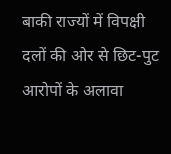बाकी राज्यों में विपक्षी दलों की ओर से छिट-पुट आरोपों के अलावा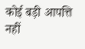कोई बड़ी आपत्ति नहीं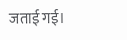जताई गई।